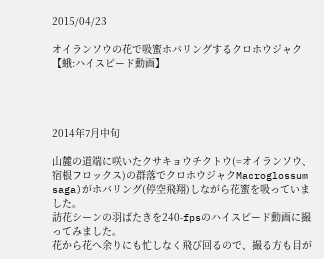2015/04/23

オイランソウの花で吸蜜ホバリングするクロホウジャク【蛾:ハイスピード動画】




2014年7月中旬

山麓の道端に咲いたクサキョウチクトウ(=オイランソウ、宿根フロックス)の群落でクロホウジャクMacroglossum saga)がホバリング(停空飛翔)しながら花蜜を吸っていました。
訪花シーンの羽ばたきを240-fpsのハイスピード動画に撮ってみました。
花から花へ余りにも忙しなく飛び回るので、撮る方も目が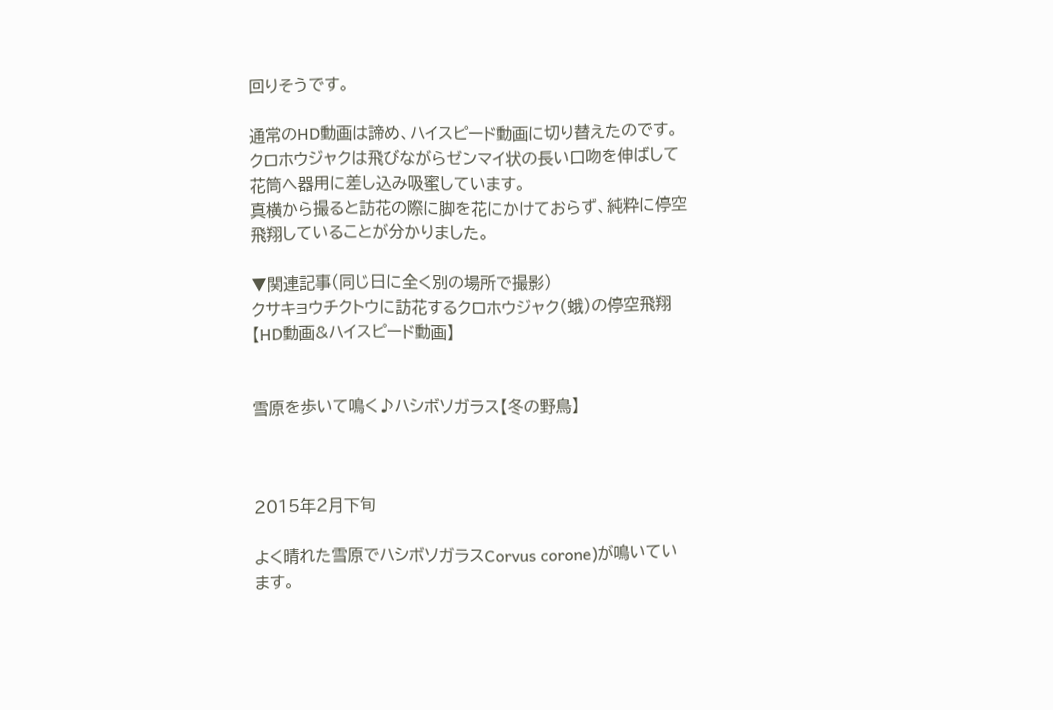回りそうです。

通常のHD動画は諦め、ハイスピード動画に切り替えたのです。
クロホウジャクは飛びながらゼンマイ状の長い口吻を伸ばして花筒へ器用に差し込み吸蜜しています。
真横から撮ると訪花の際に脚を花にかけておらず、純粋に停空飛翔していることが分かりました。

▼関連記事(同じ日に全く別の場所で撮影)
クサキョウチクトウに訪花するクロホウジャク(蛾)の停空飛翔【HD動画&ハイスピード動画】


雪原を歩いて鳴く♪ハシボソガラス【冬の野鳥】



2015年2月下旬

よく晴れた雪原でハシボソガラスCorvus corone)が鳴いています。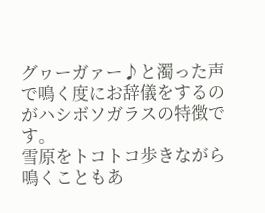グヮーガァー♪と濁った声で鳴く度にお辞儀をするのがハシボソガラスの特徴です。
雪原をトコトコ歩きながら鳴くこともあ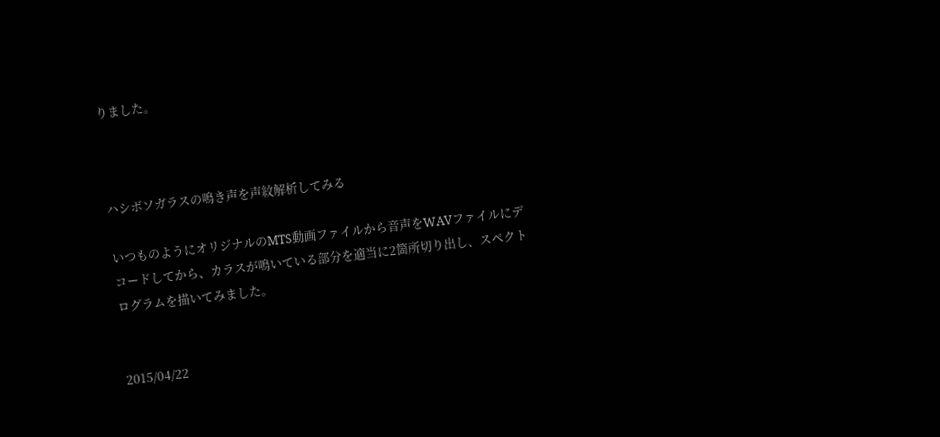りました。



ハシボソガラスの鳴き声を声紋解析してみる

いつものようにオリジナルのMTS動画ファイルから音声をWAVファイルにデコードしてから、カラスが鳴いている部分を適当に2箇所切り出し、スペクトログラムを描いてみました。


2015/04/22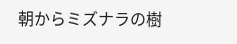朝からミズナラの樹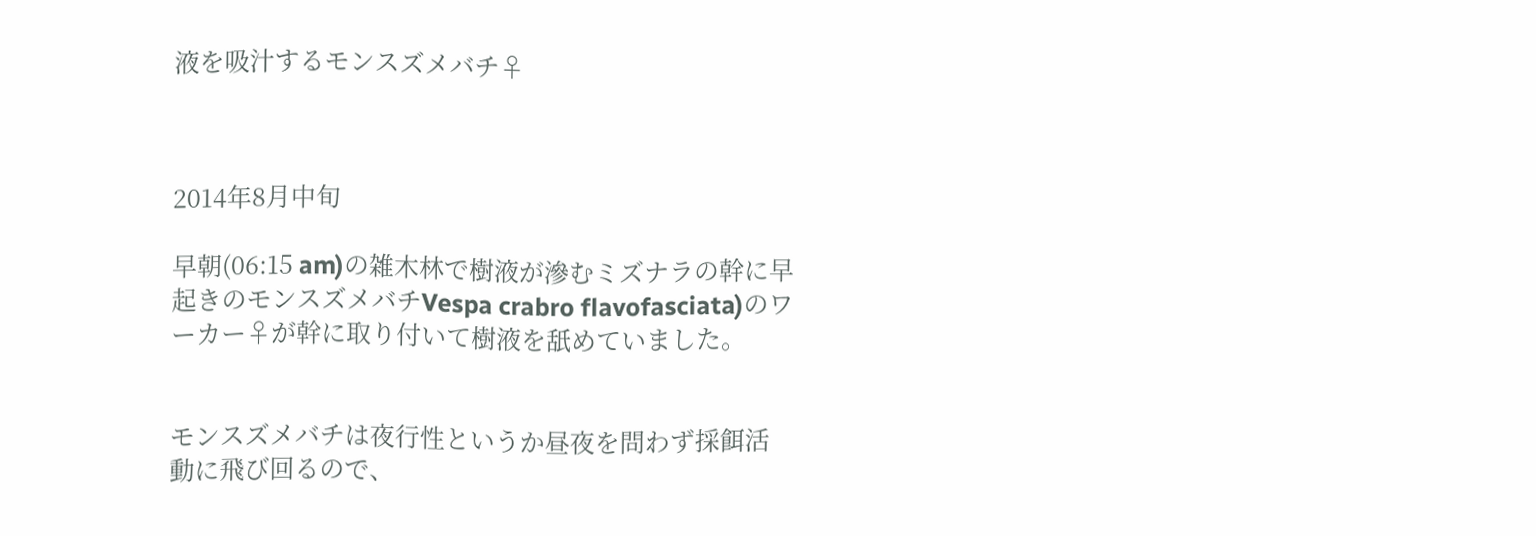液を吸汁するモンスズメバチ♀



2014年8月中旬

早朝(06:15 am)の雑木林で樹液が滲むミズナラの幹に早起きのモンスズメバチVespa crabro flavofasciata)のワーカー♀が幹に取り付いて樹液を舐めていました。


モンスズメバチは夜行性というか昼夜を問わず採餌活動に飛び回るので、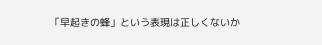「早起きの蜂」という表現は正しくないか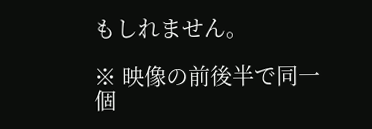もしれません。

※ 映像の前後半で同一個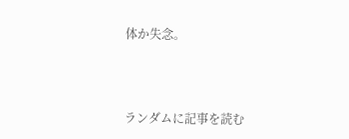体か失念。



ランダムに記事を読む